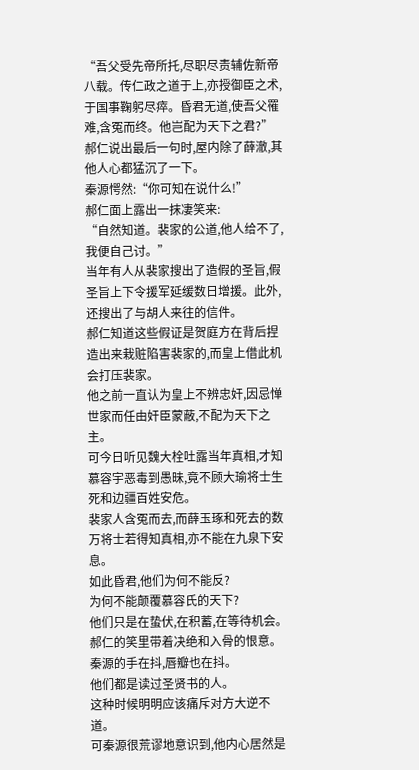“吾父受先帝所托,尽职尽责辅佐新帝八载。传仁政之道于上,亦授御臣之术,于国事鞠躬尽瘁。昏君无道,使吾父罹难,含冤而终。他岂配为天下之君?”
郝仁说出最后一句时,屋内除了薛澈,其他人心都猛沉了一下。
秦源愕然:“你可知在说什么!”
郝仁面上露出一抹凄笑来:
“自然知道。裴家的公道,他人给不了,我便自己讨。”
当年有人从裴家搜出了造假的圣旨,假圣旨上下令援军延缓数日增援。此外,还搜出了与胡人来往的信件。
郝仁知道这些假证是贺庭方在背后捏造出来栽赃陷害裴家的,而皇上借此机会打压裴家。
他之前一直认为皇上不辨忠奸,因忌惮世家而任由奸臣蒙蔽,不配为天下之主。
可今日听见魏大栓吐露当年真相,才知慕容宇恶毒到愚昧,竟不顾大瑜将士生死和边疆百姓安危。
裴家人含冤而去,而薛玉琢和死去的数万将士若得知真相,亦不能在九泉下安息。
如此昏君,他们为何不能反?
为何不能颠覆慕容氏的天下?
他们只是在蛰伏,在积蓄,在等待机会。
郝仁的笑里带着决绝和入骨的恨意。
秦源的手在抖,唇瓣也在抖。
他们都是读过圣贤书的人。
这种时候明明应该痛斥对方大逆不道。
可秦源很荒谬地意识到,他内心居然是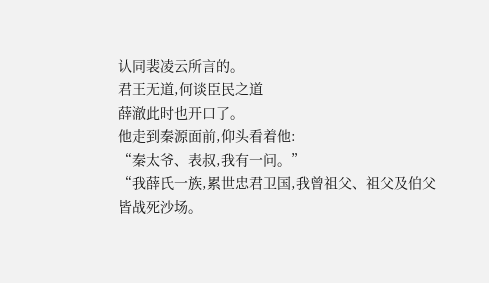认同裴凌云所言的。
君王无道,何谈臣民之道
薛澈此时也开口了。
他走到秦源面前,仰头看着他:
“秦太爷、表叔,我有一问。”
“我薛氏一族,累世忠君卫国,我曾祖父、祖父及伯父皆战死沙场。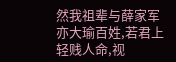然我祖辈与薛家军亦大瑜百姓,若君上轻贱人命,视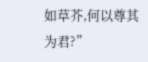如草芥,何以尊其为君?”